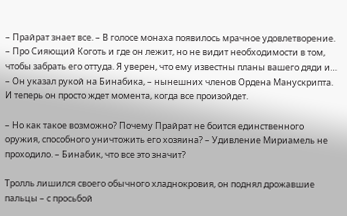– Прайрат знает все. – В голосе монаха появилось мрачное удовлетворение. – Про Сияющий Коготь и где он лежит, но не видит необходимости в том, чтобы забрать его оттуда. Я уверен, что ему известны планы вашего дяди и… – Он указал рукой на Бинабика, – нынешних членов Ордена Манускрипта. И теперь он просто ждет момента, когда все произойдет.

– Но как такое возможно? Почему Прайрат не боится единственного оружия, способного уничтожить его хозяина? – Удивление Мириамель не проходило. – Бинабик, что все это значит?

Тролль лишился своего обычного хладнокровия, он поднял дрожавшие пальцы – с просьбой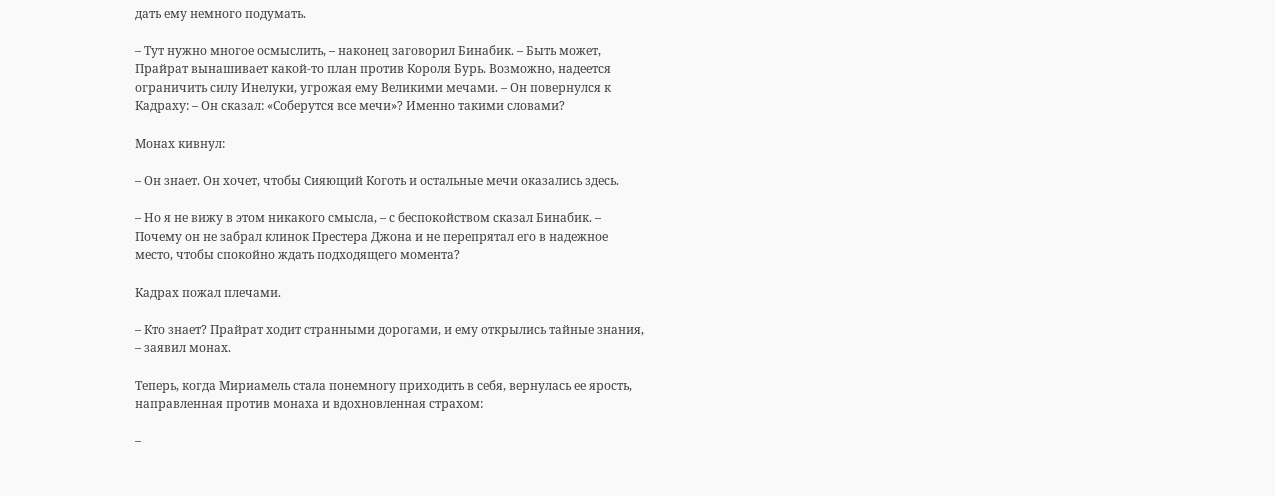дать ему немного подумать.

– Тут нужно многое осмыслить, – наконец заговорил Бинабик. – Быть может, Прайрат вынашивает какой-то план против Короля Бурь. Возможно, надеется ограничить силу Инелуки, угрожая ему Великими мечами. – Он повернулся к Кадраху: – Он сказал: «Соберутся все мечи»? Именно такими словами?

Монах кивнул:

– Он знает. Он хочет, чтобы Сияющий Коготь и остальные мечи оказались здесь.

– Но я не вижу в этом никакого смысла, – с беспокойством сказал Бинабик. – Почему он не забрал клинок Престера Джона и не перепрятал его в надежное место, чтобы спокойно ждать подходящего момента?

Кадрах пожал плечами.

– Кто знает? Прайрат ходит странными дорогами, и ему открылись тайные знания, – заявил монах.

Теперь, когда Мириамель стала понемногу приходить в себя, вернулась ее ярость, направленная против монаха и вдохновленная страхом:

–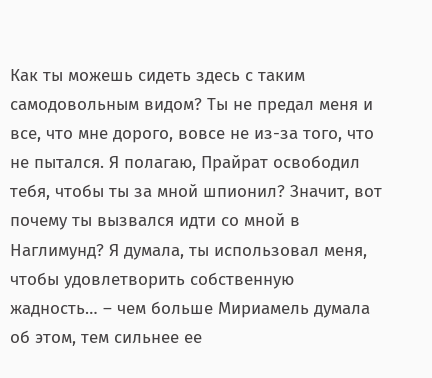Как ты можешь сидеть здесь с таким самодовольным видом? Ты не предал меня и все, что мне дорого, вовсе не из-за того, что не пытался. Я полагаю, Прайрат освободил тебя, чтобы ты за мной шпионил? Значит, вот почему ты вызвался идти со мной в Наглимунд? Я думала, ты использовал меня, чтобы удовлетворить собственную жадность… – чем больше Мириамель думала об этом, тем сильнее ее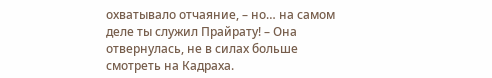охватывало отчаяние, – но… на самом деле ты служил Прайрату! – Она отвернулась, не в силах больше смотреть на Кадраха.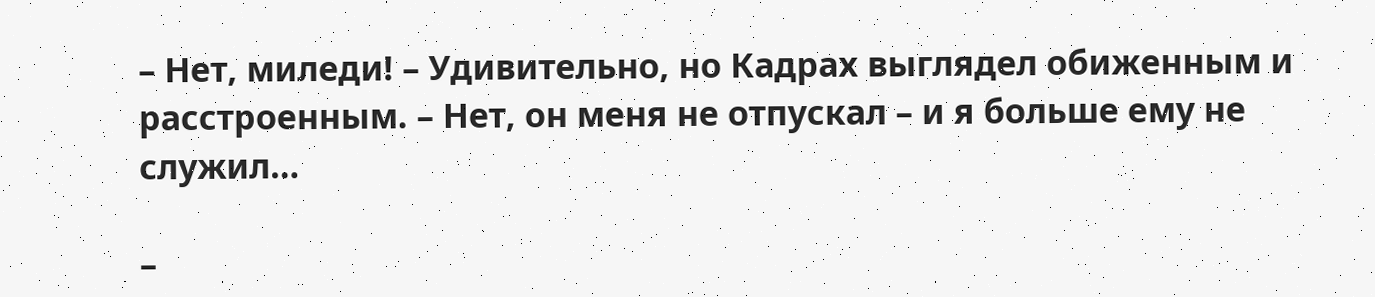– Нет, миледи! – Удивительно, но Кадрах выглядел обиженным и расстроенным. – Нет, он меня не отпускал – и я больше ему не служил…

–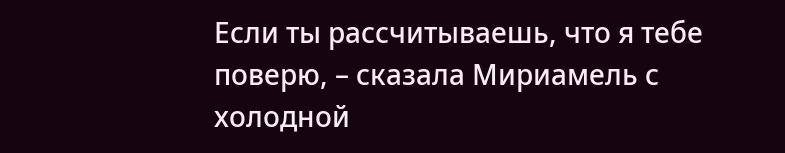Если ты рассчитываешь, что я тебе поверю, – сказала Мириамель с холодной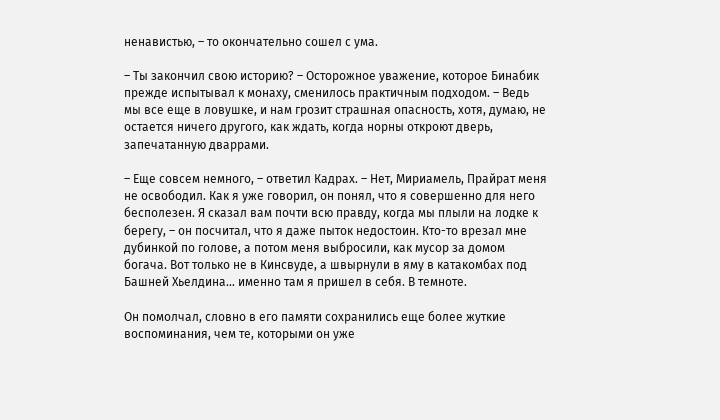ненавистью, – то окончательно сошел с ума.

– Ты закончил свою историю? – Осторожное уважение, которое Бинабик прежде испытывал к монаху, сменилось практичным подходом. – Ведь мы все еще в ловушке, и нам грозит страшная опасность, хотя, думаю, не остается ничего другого, как ждать, когда норны откроют дверь, запечатанную дваррами.

– Еще совсем немного, – ответил Кадрах. – Нет, Мириамель, Прайрат меня не освободил. Как я уже говорил, он понял, что я совершенно для него бесполезен. Я сказал вам почти всю правду, когда мы плыли на лодке к берегу, – он посчитал, что я даже пыток недостоин. Кто-то врезал мне дубинкой по голове, а потом меня выбросили, как мусор за домом богача. Вот только не в Кинсвуде, а швырнули в яму в катакомбах под Башней Хьелдина… именно там я пришел в себя. В темноте.

Он помолчал, словно в его памяти сохранились еще более жуткие воспоминания, чем те, которыми он уже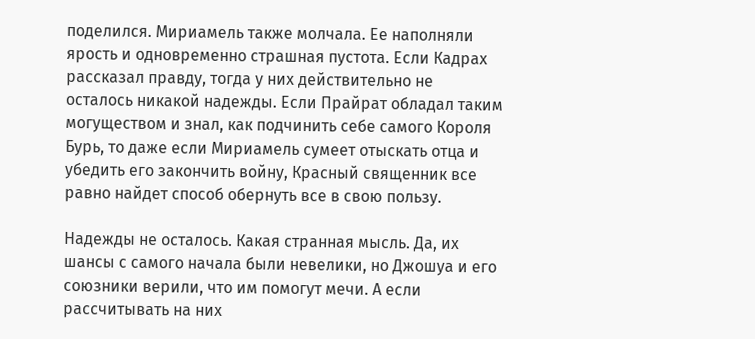поделился. Мириамель также молчала. Ее наполняли ярость и одновременно страшная пустота. Если Кадрах рассказал правду, тогда у них действительно не осталось никакой надежды. Если Прайрат обладал таким могуществом и знал, как подчинить себе самого Короля Бурь, то даже если Мириамель сумеет отыскать отца и убедить его закончить войну, Красный священник все равно найдет способ обернуть все в свою пользу.

Надежды не осталось. Какая странная мысль. Да, их шансы с самого начала были невелики, но Джошуа и его союзники верили, что им помогут мечи. А если рассчитывать на них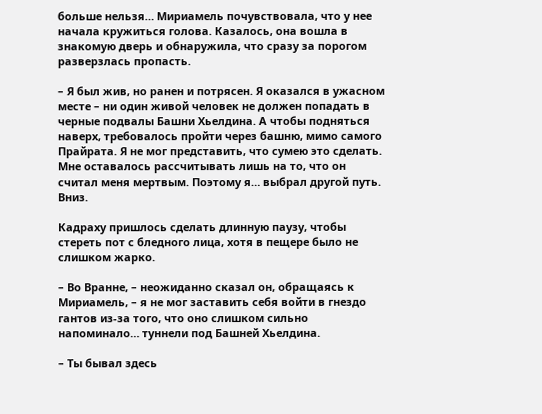больше нельзя… Мириамель почувствовала, что у нее начала кружиться голова. Казалось, она вошла в знакомую дверь и обнаружила, что сразу за порогом разверзлась пропасть.

– Я был жив, но ранен и потрясен. Я оказался в ужасном месте – ни один живой человек не должен попадать в черные подвалы Башни Хьелдина. А чтобы подняться наверх, требовалось пройти через башню, мимо самого Прайрата. Я не мог представить, что сумею это сделать. Мне оставалось рассчитывать лишь на то, что он считал меня мертвым. Поэтому я… выбрал другой путь. Вниз.

Кадраху пришлось сделать длинную паузу, чтобы стереть пот с бледного лица, хотя в пещере было не слишком жарко.

– Во Вранне, – неожиданно сказал он, обращаясь к Мириамель, – я не мог заставить себя войти в гнездо гантов из-за того, что оно слишком сильно напоминало… туннели под Башней Хьелдина.

– Ты бывал здесь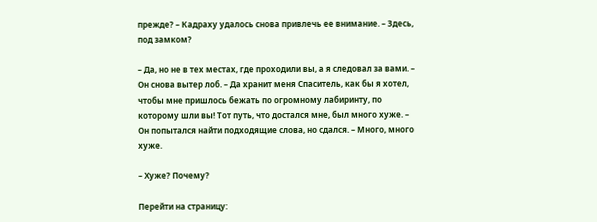прежде? – Кадраху удалось снова привлечь ее внимание. – Здесь, под замком?

– Да, но не в тех местах, где проходили вы, а я следовал за вами. – Он снова вытер лоб. – Да хранит меня Спаситель, как бы я хотел, чтобы мне пришлось бежать по огромному лабиринту, по которому шли вы! Тот путь, что достался мне, был много хуже. – Он попытался найти подходящие слова, но сдался. – Много, много хуже.

– Хуже? Почему?

Перейти на страницу: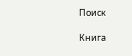Поиск

Книга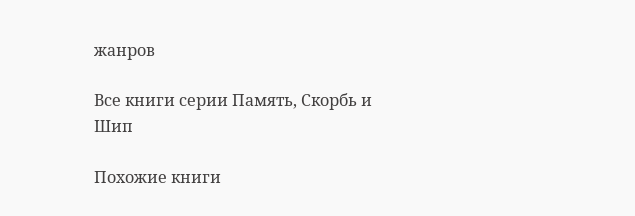жанров

Все книги серии Память, Скорбь и Шип

Похожие книги